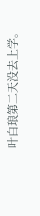叶白琅第二天没去上学。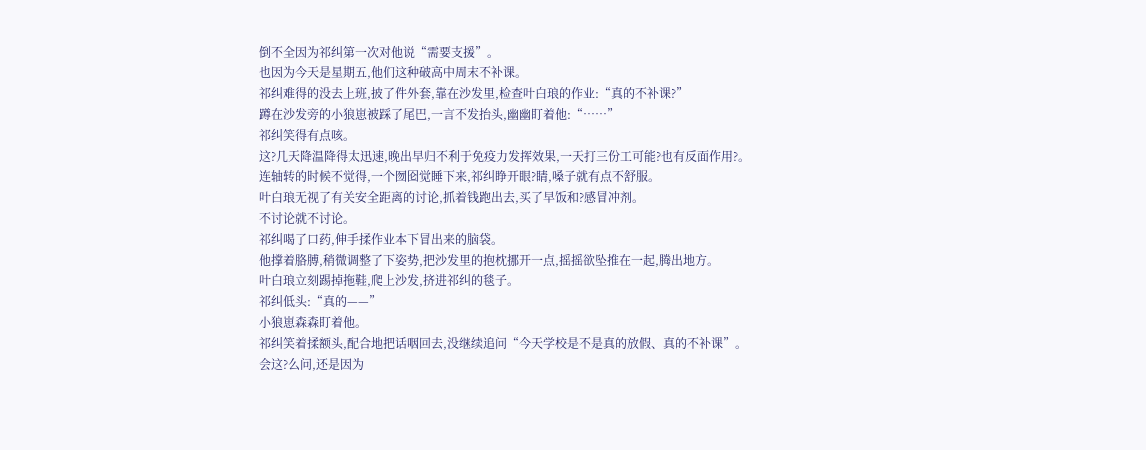倒不全因为祁纠第一次对他说“需要支援”。
也因为今天是星期五,他们这种破高中周末不补课。
祁纠难得的没去上班,披了件外套,靠在沙发里,检查叶白琅的作业:“真的不补课?”
蹲在沙发旁的小狼崽被踩了尾巴,一言不发抬头,幽幽盯着他:“……”
祁纠笑得有点咳。
这?几天降温降得太迅速,晚出早归不利于免疫力发挥效果,一天打三份工可能?也有反面作用?。
连轴转的时候不觉得,一个囫囵觉睡下来,祁纠睁开眼?睛,嗓子就有点不舒服。
叶白琅无视了有关安全距离的讨论,抓着钱跑出去,买了早饭和?感冒冲剂。
不讨论就不讨论。
祁纠喝了口药,伸手揉作业本下冒出来的脑袋。
他撑着胳膊,稍微调整了下姿势,把沙发里的抱枕挪开一点,摇摇欲坠推在一起,腾出地方。
叶白琅立刻踢掉拖鞋,爬上沙发,挤进祁纠的毯子。
祁纠低头:“真的——”
小狼崽森森盯着他。
祁纠笑着揉额头,配合地把话咽回去,没继续追问“今天学校是不是真的放假、真的不补课”。
会这?么问,还是因为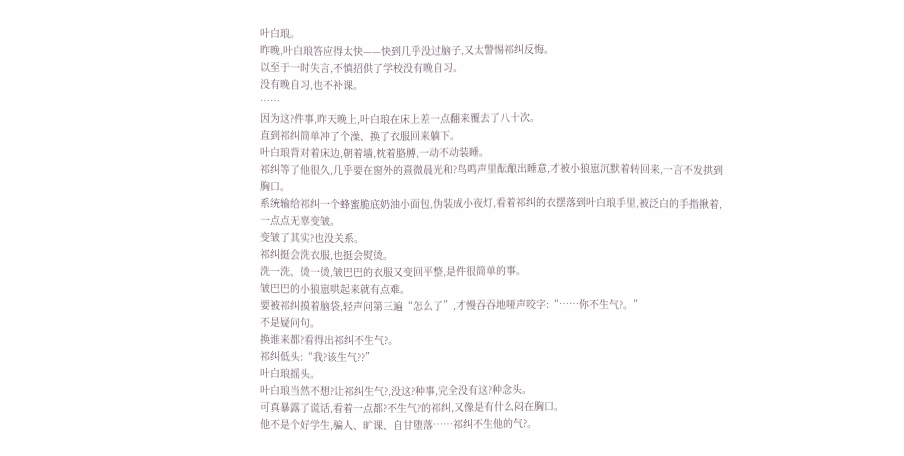叶白琅。
昨晚,叶白琅答应得太快——快到几乎没过脑子,又太警惕祁纠反悔。
以至于一时失言,不慎招供了学校没有晚自习。
没有晚自习,也不补课。
……
因为这?件事,昨天晚上,叶白琅在床上差一点翻来覆去了八十次。
直到祁纠简单冲了个澡、换了衣服回来躺下。
叶白琅背对着床边,朝着墙,枕着胳膊,一动不动装睡。
祁纠等了他很久,几乎要在窗外的熹微晨光和?鸟鸣声里酝酿出睡意,才被小狼崽沉默着转回来,一言不发拱到胸口。
系统输给祁纠一个蜂蜜脆底奶油小面包,伪装成小夜灯,看着祁纠的衣摆落到叶白琅手里,被泛白的手指揪着,一点点无辜变皱。
变皱了其实?也没关系。
祁纠挺会洗衣服,也挺会熨烫。
洗一洗、烫一烫,皱巴巴的衣服又变回平整,是件很简单的事。
皱巴巴的小狼崽哄起来就有点难。
要被祁纠摸着脑袋,轻声问第三遍“怎么了”,才慢吞吞地哑声咬字:“……你不生气?。”
不是疑问句。
换谁来都?看得出祁纠不生气?。
祁纠低头:“我?该生气??”
叶白琅摇头。
叶白琅当然不想?让祁纠生气?,没这?种事,完全没有这?种念头。
可真暴露了谎话,看着一点都?不生气?的祁纠,又像是有什么闷在胸口。
他不是个好学生,骗人、旷课、自甘堕落……祁纠不生他的气?。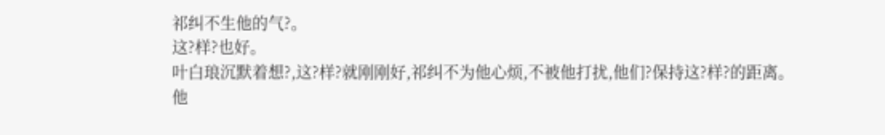祁纠不生他的气?。
这?样?也好。
叶白琅沉默着想?,这?样?就刚刚好,祁纠不为他心烦,不被他打扰,他们?保持这?样?的距离。
他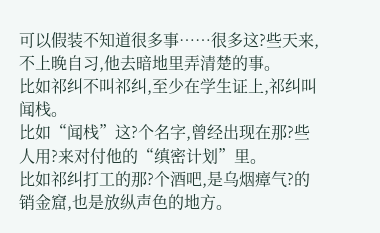可以假装不知道很多事……很多这?些天来,不上晚自习,他去暗地里弄清楚的事。
比如祁纠不叫祁纠,至少在学生证上,祁纠叫闻栈。
比如“闻栈”这?个名字,曾经出现在那?些人用?来对付他的“缜密计划”里。
比如祁纠打工的那?个酒吧,是乌烟瘴气?的销金窟,也是放纵声色的地方。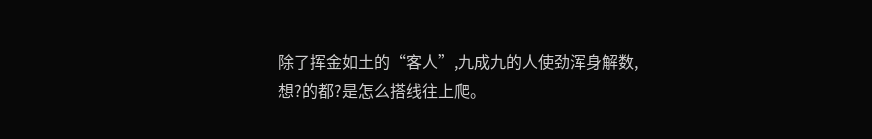除了挥金如土的“客人”,九成九的人使劲浑身解数,想?的都?是怎么搭线往上爬。